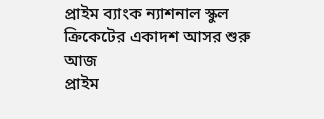প্রাইম ব্যাংক ন্যাশনাল স্কুল ক্রিকেটের একাদশ আসর শুরু আজ
প্রাইম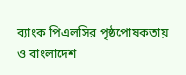ব্যাংক পিএলসির পৃষ্ঠপোষকতায় ও বাংলাদেশ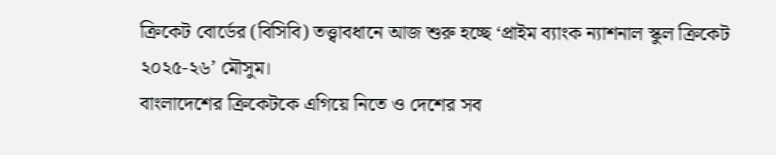ক্রিকেট বোর্ডের (বিসিবি) তত্ত্বাবধানে আজ শুরু হচ্ছে ‘প্রাইম ব্যাংক ন্যাশনাল স্কুল ক্রিকেট ২০২৫-২৬’ মৌসুম।
বাংলাদেশের ক্রিকেটকে এগিয়ে নিতে ও দেশের সব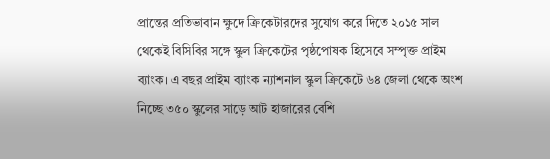প্রান্তের প্রতিভাবান ক্ষুদে ক্রিকেটারদের সুযোগ করে দিতে ২০১৫ সাল থেকেই বিসিবির সঙ্গে স্কুল ক্রিকেটের পৃষ্ঠপোষক হিসেবে সম্পৃক্ত প্রাইম ব্যাংক। এ বছর প্রাইম ব্যাংক ন্যাশনাল স্কুল ক্রিকেটে ৬৪ জেলা থেকে অংশ নিচ্ছে ৩৫০ স্কুলের সাড়ে আট হাজারের বেশি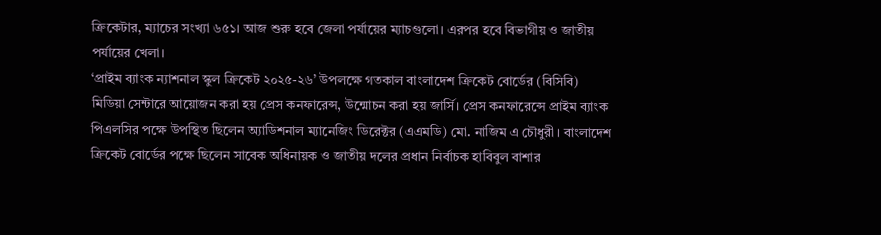ক্রিকেটার, ম্যাচের সংখ্যা ৬৫১। আজ শুরু হবে জেলা পর্যায়ের ম্যাচগুলো। এরপর হবে বিভাগীয় ও জাতীয় পর্যায়ের খেলা।
‘প্রাইম ব্যাংক ন্যাশনাল স্কুল ক্রিকেট ২০২৫-২৬’ উপলক্ষে গতকাল বাংলাদেশ ক্রিকেট বোর্ডের (বিসিবি) মিডিয়া সেন্টারে আয়োজন করা হয় প্রেস কনফারেন্স, উন্মোচন করা হয় জার্সি। প্রেস কনফারেন্সে প্রাইম ব্যাংক পিএলসির পক্ষে উপস্থিত ছিলেন অ্যাডিশনাল ম্যানেজিং ডিরেক্টর (এএমডি) মো. নাজিম এ চৌধুরী। বাংলাদেশ ক্রিকেট বোর্ডের পক্ষে ছিলেন সাবেক অধিনায়ক ও জাতীয় দলের প্রধান নির্বাচক হাবিবুল বাশার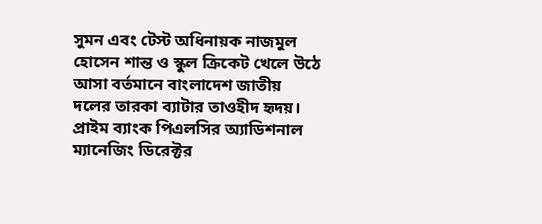সুমন এবং টেস্ট অধিনায়ক নাজমুল হোসেন শান্ত ও স্কুল ক্রিকেট খেলে উঠে আসা বর্তমানে বাংলাদেশ জাতীয় দলের তারকা ব্যাটার তাওহীদ হৃদয়।
প্রাইম ব্যাংক পিএলসির অ্যাডিশনাল ম্যানেজিং ডিরেক্টর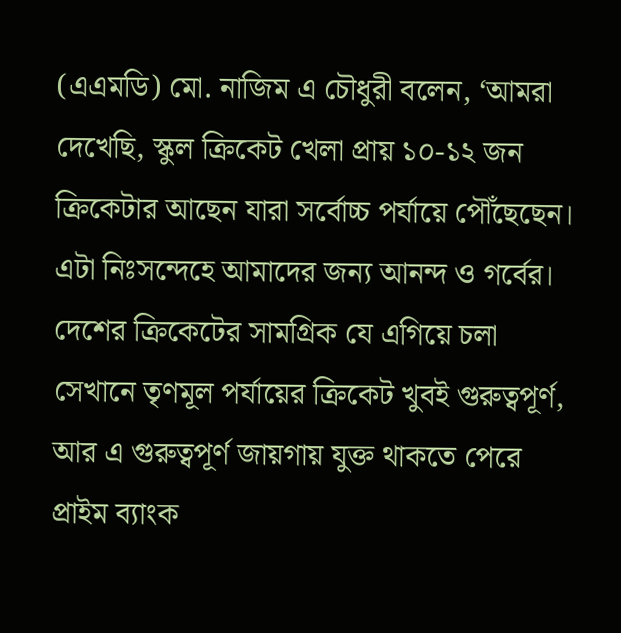(এএমডি) মো. নাজিম এ চৌধুরী বলেন, ‘আমরা দেখেছি, স্কুল ক্রিকেট খেলা প্রায় ১০-১২ জন ক্রিকেটার আছেন যারা সর্বোচ্চ পর্যায়ে পৌঁছেছেন। এটা নিঃসন্দেহে আমাদের জন্য আনন্দ ও গর্বের। দেশের ক্রিকেটের সামগ্রিক যে এগিয়ে চলা সেখানে তৃণমূল পর্যায়ের ক্রিকেট খুবই গুরুত্বপূর্ণ, আর এ গুরুত্বপূর্ণ জায়গায় যুক্ত থাকতে পেরে প্রাইম ব্যাংক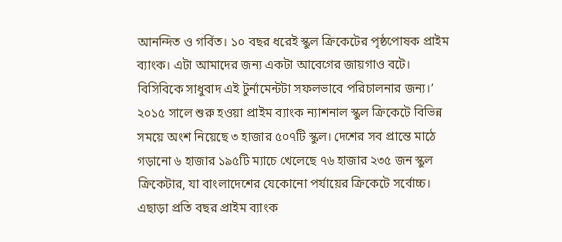আনন্দিত ও গর্বিত। ১০ বছর ধরেই স্কুল ক্রিকেটের পৃষ্ঠপোষক প্রাইম ব্যাংক। এটা আমাদের জন্য একটা আবেগের জায়গাও বটে। বিসিবিকে সাধুবাদ এই টুর্নামেন্টটা সফলভাবে পরিচালনার জন্য।’
২০১৫ সালে শুরু হওয়া প্রাইম ব্যাংক ন্যাশনাল স্কুল ক্রিকেটে বিভিন্ন সময়ে অংশ নিয়েছে ৩ হাজার ৫০৭টি স্কুল। দেশের সব প্রান্তে মাঠে গড়ানো ৬ হাজার ১৯৫টি ম্যাচে খেলেছে ৭৬ হাজার ২৩৫ জন স্কুল ক্রিকেটার, যা বাংলাদেশের যেকোনো পর্যায়ের ক্রিকেটে সর্বোচ্চ। এছাড়া প্রতি বছর প্রাইম ব্যাংক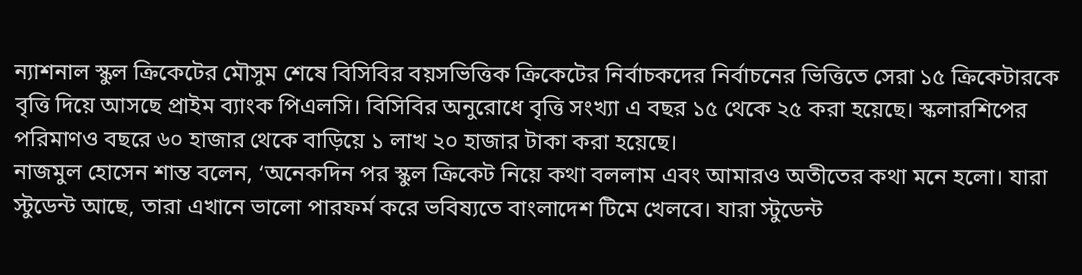ন্যাশনাল স্কুল ক্রিকেটের মৌসুম শেষে বিসিবির বয়সভিত্তিক ক্রিকেটের নির্বাচকদের নির্বাচনের ভিত্তিতে সেরা ১৫ ক্রিকেটারকে বৃত্তি দিয়ে আসছে প্রাইম ব্যাংক পিএলসি। বিসিবির অনুরোধে বৃত্তি সংখ্যা এ বছর ১৫ থেকে ২৫ করা হয়েছে। স্কলারশিপের পরিমাণও বছরে ৬০ হাজার থেকে বাড়িয়ে ১ লাখ ২০ হাজার টাকা করা হয়েছে।
নাজমুল হোসেন শান্ত বলেন, ‘অনেকদিন পর স্কুল ক্রিকেট নিয়ে কথা বললাম এবং আমারও অতীতের কথা মনে হলো। যারা স্টুডেন্ট আছে, তারা এখানে ভালো পারফর্ম করে ভবিষ্যতে বাংলাদেশ টিমে খেলবে। যারা স্টুডেন্ট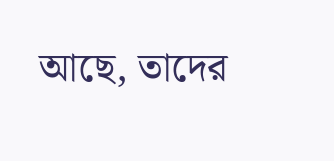আছে, তাদের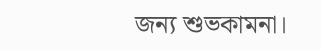জন্য শুভকামনা।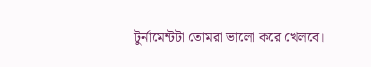টুর্নামেন্টটা তোমরা ভালো করে খেলবে।